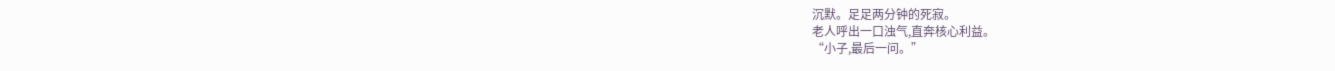沉默。足足两分钟的死寂。
老人呼出一口浊气,直奔核心利益。
“小子,最后一问。”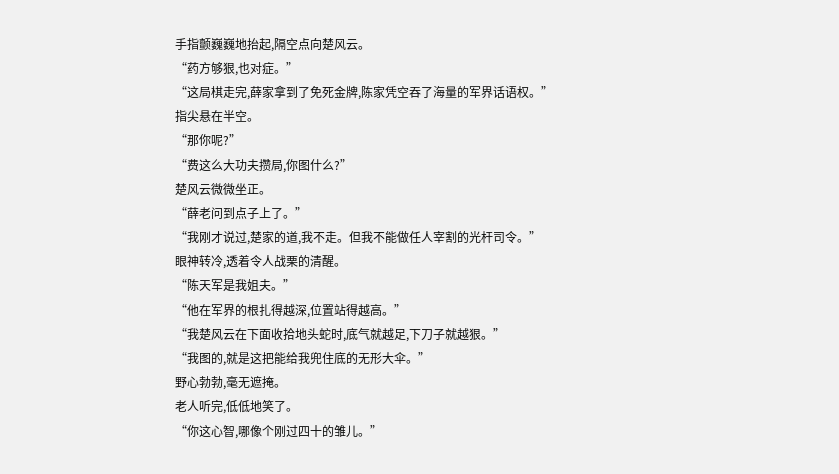手指颤巍巍地抬起,隔空点向楚风云。
“药方够狠,也对症。”
“这局棋走完,薛家拿到了免死金牌,陈家凭空吞了海量的军界话语权。”
指尖悬在半空。
“那你呢?”
“费这么大功夫攒局,你图什么?”
楚风云微微坐正。
“薛老问到点子上了。”
“我刚才说过,楚家的道,我不走。但我不能做任人宰割的光杆司令。”
眼神转冷,透着令人战栗的清醒。
“陈天军是我姐夫。”
“他在军界的根扎得越深,位置站得越高。”
“我楚风云在下面收拾地头蛇时,底气就越足,下刀子就越狠。”
“我图的,就是这把能给我兜住底的无形大伞。”
野心勃勃,毫无遮掩。
老人听完,低低地笑了。
“你这心智,哪像个刚过四十的雏儿。”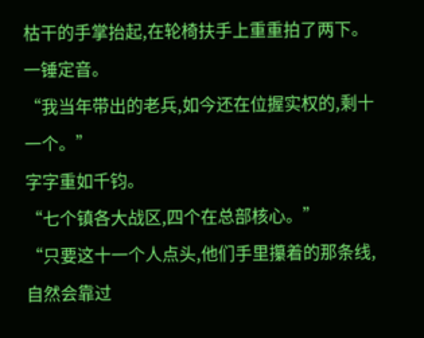枯干的手掌抬起,在轮椅扶手上重重拍了两下。
一锤定音。
“我当年带出的老兵,如今还在位握实权的,剩十一个。”
字字重如千钧。
“七个镇各大战区,四个在总部核心。”
“只要这十一个人点头,他们手里攥着的那条线,自然会靠过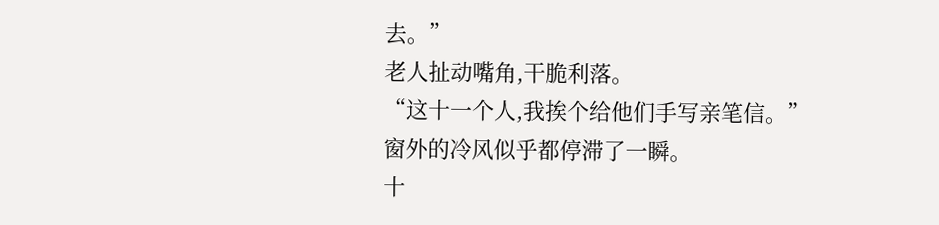去。”
老人扯动嘴角,干脆利落。
“这十一个人,我挨个给他们手写亲笔信。”
窗外的冷风似乎都停滞了一瞬。
十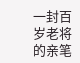一封百岁老将的亲笔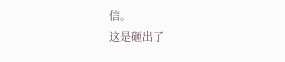信。
这是砸出了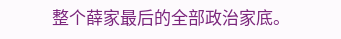整个薛家最后的全部政治家底。